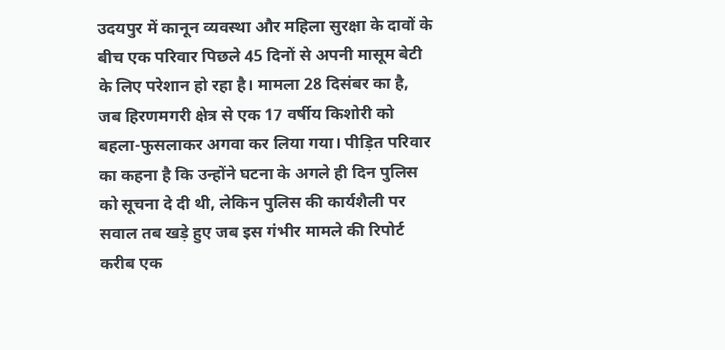उदयपुर में कानून व्यवस्था और महिला सुरक्षा के दावों के बीच एक परिवार पिछले 45 दिनों से अपनी मासूम बेटी के लिए परेशान हो रहा है। मामला 28 दिसंबर का है, जब हिरणमगरी क्षेत्र से एक 17 वर्षीय किशोरी को बहला-फुसलाकर अगवा कर लिया गया। पीड़ित परिवार का कहना है कि उन्होंने घटना के अगले ही दिन पुलिस को सूचना दे दी थी, लेकिन पुलिस की कार्यशैली पर सवाल तब खड़े हुए जब इस गंभीर मामले की रिपोर्ट करीब एक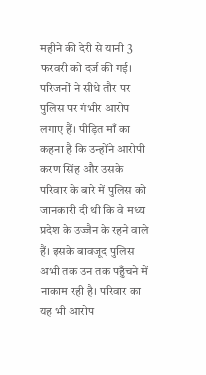महीने की देरी से यानी 3 फरवरी को दर्ज की गई। परिजनों ने सीधे तौर पर पुलिस पर गंभीर आरोप लगाए हैं। पीड़ित माँ का कहना है कि उन्होंने आरोपी करण सिंह और उसके परिवार के बारे में पुलिस को जानकारी दी थी कि वे मध्य प्रदेश के उज्जैन के रहने वाले हैं। इसके बावजूद पुलिस अभी तक उन तक पहुँचने में नाकाम रही है। परिवार का यह भी आरोप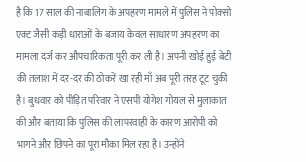है कि 17 साल की नाबालिग के अपहरण मामले में पुलिस ने पोक्सो एक्ट जैसी कड़ी धाराओं के बजाय केवल साधारण अपहरण का मामला दर्ज कर औपचारिकता पूरी कर ली है। अपनी खोई हुई बेटी की तलाश में दर-दर की ठोकरें खा रही माँ अब पूरी तरह टूट चुकी है। बुधवार को पीड़ित परिवार ने एसपी योगेश गोयल से मुलाकात की और बताया कि पुलिस की लापरवाही के कारण आरोपी को भागने और छिपने का पूरा मौका मिल रहा है। उन्होंने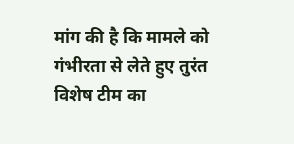मांग की है कि मामले को गंभीरता से लेते हुए तुरंत विशेष टीम का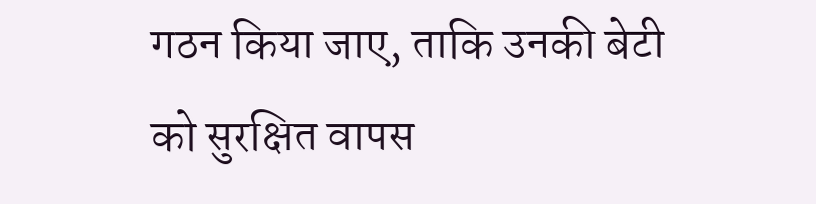गठन किया जाए, ताकि उनकी बेटी को सुरक्षित वापस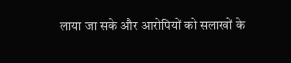लाया जा सके और आरोपियों को सलाखों के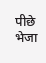पीछे भेजा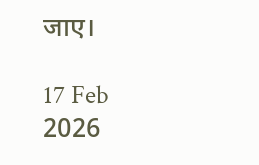जाए।

17 Feb 2026